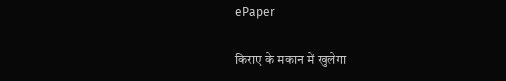ePaper

किराए के मकान में खुलेगा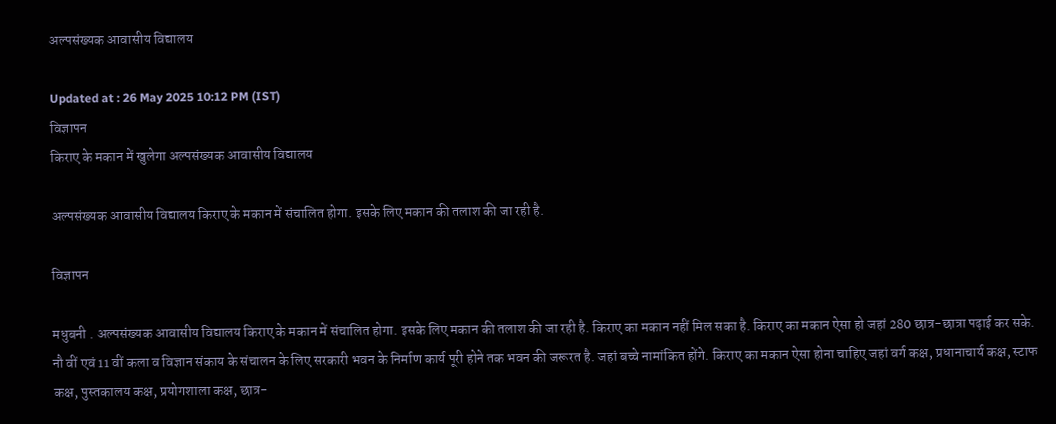अल्पसंख्यक आवासीय विद्यालय

Updated at : 26 May 2025 10:12 PM (IST)
विज्ञापन
किराए के मकान में खुलेगा अल्पसंख्यक आवासीय विद्यालय

अल्पसंख्यक आवासीय विद्यालय किराए के मकान में संचालित होगा. इसके लिए मकान की तलाश की जा रही है.

विज्ञापन

मधुबनी . अल्पसंख्यक आवासीय विद्यालय किराए के मकान में संचालित होगा. इसके लिए मकान की तलाश की जा रही है. किराए का मकान नहीं मिल सका है. किराए का मकान ऐसा हो जहां 280 छात्र-छात्रा पढ़ाई कर सके. नौ वीं एवं 11 वीं कला व विज्ञान संकाय के संचालन के लिए सरकारी भवन के निर्माण कार्य पूरी होने तक भवन की जरूरत है. जहां बच्चे नामांकित होंगे. किराए का मकान ऐसा होना चाहिए जहां वर्ग कक्ष, प्रधानाचार्य कक्ष, स्टाफ कक्ष, पुस्तकालय कक्ष, प्रयोगशाला कक्ष, छात्र-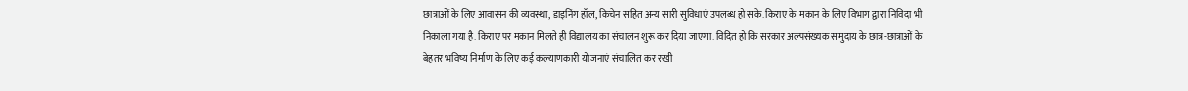छात्राओं के लिए आवासन की व्यवस्था, डाइनिंग हॉल, किचेन सहित अन्य सारी सुविधाएं उपलब्ध हो सके. किराए के मकान के लिए विभाग द्वारा निविदा भी निकाला गया है. किराए पर मकान मिलते ही विद्यालय का संचालन शुरू कर दिया जाएगा. विदित हो कि सरकार अल्पसंख्यक समुदाय के छात्र-छात्राओं के बेहतर भविष्य निर्माण के लिए कई कल्याणकारी योजनाएं संचालित कर रखी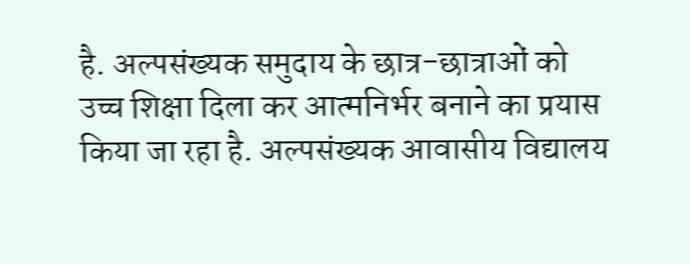है. अल्पसंख्यक समुदाय के छात्र-छात्राओं को उच्च शिक्षा दिला कर आत्मनिर्भर बनाने का प्रयास किया जा रहा है. अल्पसंख्यक आवासीय विद्यालय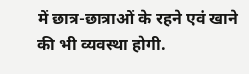में छात्र-छात्राओं के रहने एवं खाने की भी व्यवस्था होगी.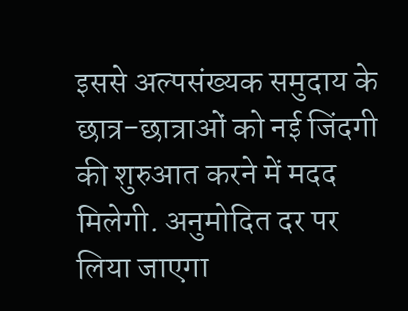इससे अल्पसंख्यक समुदाय के छात्र-छात्राओं को नई जिंदगी की शुरुआत करने में मदद मिलेगी. अनुमोदित दर पर लिया जाएगा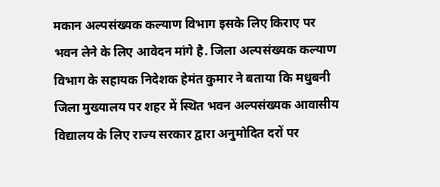मकान अल्पसंख्यक कल्याण विभाग इसके लिए किराए पर भवन लेने के लिए आवेदन मांगे है. जिला अल्पसंख्यक कल्याण विभाग के सहायक निदेशक हेमंत कुमार ने बताया कि मधुबनी जिला मुख्यालय पर शहर में स्थित भवन अल्पसंख्यक आवासीय विद्यालय के लिए राज्य सरकार द्वारा अनुमोदित दरों पर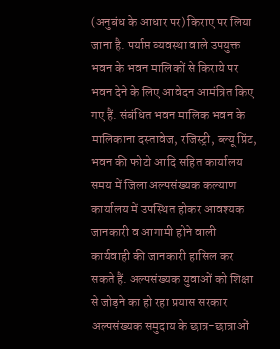(अनुबंध के आधार पर) किराए पर लिया जाना है. पर्याप्त व्यवस्था वाले उपयुक्त भवन के भवन मालिकों से किराये पर भवन देने के लिए आवेदन आमंत्रित किए गए हैं. संबंधित भवन मालिक भवन के मालिकाना दस्तावेज, रजिस्ट्री, ब्ल्यू प्रिंट, भवन की फोटो आदि सहित कार्यालय समय में जिला अल्पसंख्यक कल्याण कार्यालय में उपस्थित होकर आवश्यक जानकारी व आगामी होने वाली कार्यवाही की जानकारी हासिल कर सकते हैं. अल्पसंख्यक युवाओं को शिक्षा से जोड़ने का हो रहा प्रयास सरकार अल्पसंख्यक समुदाय के छात्र-छात्राओं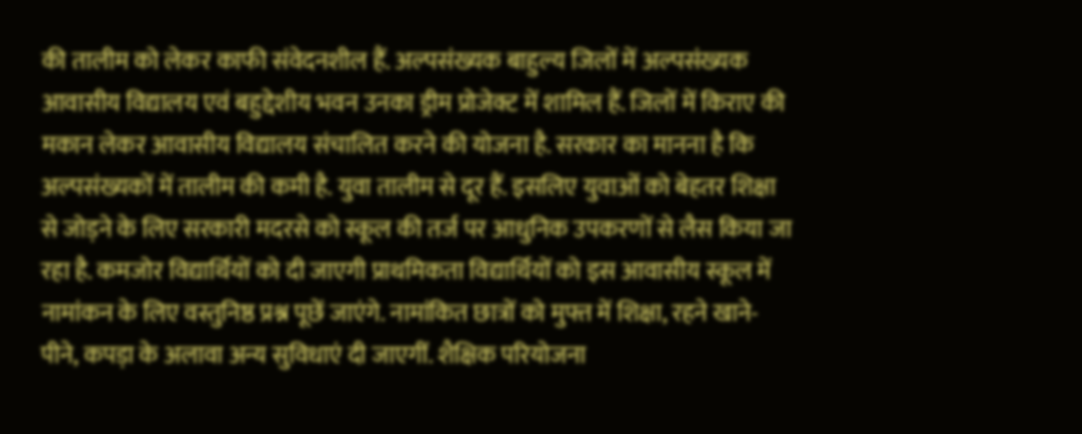की तालीम को लेकर काफी संवेदनशील हैं. अल्पसंख्यक बाहुल्य जिलों में अल्पसंख्यक आवासीय विद्यालय एवं बहुद्देशीय भवन उनका ड्रीम प्रोजेक्ट में शामिल हैं. जिलों में किराए की मकान लेकर आवासीय विद्यालय संचालित करने की योजना है. सरकार का मानना है कि अल्पसंख्यकों में तालीम की कमी है. युवा तालीम से दूर हैं. इसलिए युवाओं को बेहतर शिक्षा से जोड़ने के लिए सरकारी मदरसे को स्कूल की तर्ज पर आधुनिक उपकरणों से लैस किया जा रहा है. कमजोर विद्यार्थियों को दी जाएगी प्राथमिकता विद्यार्थियों को इस आवासीय स्कूल में नामांकन के लिए वस्तुनिष्ठ प्रश्न पूछें जाएंगे. नामांकित छात्रों को मुफ्त में शिक्षा, रहने खाने-पीने, कपड़ा के अलावा अन्य सुविधाएं दी जाएगीं. शैक्षिक परियोजना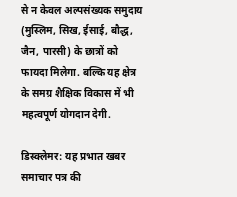से न केवल अल्पसंख्यक समुदाय (मुस्लिम, सिख, ईसाई, बौद्ध, जैन, पारसी) के छात्रों को फायदा मिलेगा. बल्कि यह क्षेत्र के समग्र शैक्षिक विकास में भी महत्वपूर्ण योगदान देगी.

डिस्क्लेमर: यह प्रभात खबर समाचार पत्र की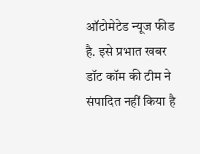ऑटोमेटेड न्यूज फीड है. इसे प्रभात खबर डॉट कॉम की टीम ने संपादित नहीं किया है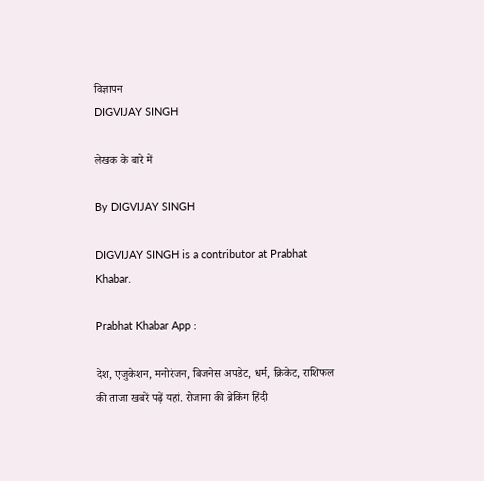विज्ञापन
DIGVIJAY SINGH

लेखक के बारे में

By DIGVIJAY SINGH

DIGVIJAY SINGH is a contributor at Prabhat Khabar.

Prabhat Khabar App :

देश, एजुकेशन, मनोरंजन, बिजनेस अपडेट, धर्म, क्रिकेट, राशिफल की ताजा खबरें पढ़ें यहां. रोजाना की ब्रेकिंग हिंदी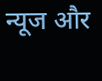न्यूज और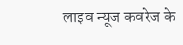लाइव न्यूज कवरेज के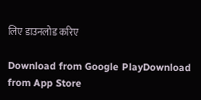लिए डाउनलोड करिए

Download from Google PlayDownload from App Store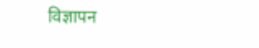विज्ञापन